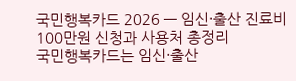국민행복카드 2026 — 임신·출산 진료비 100만원 신청과 사용처 총정리
국민행복카드는 임신·출산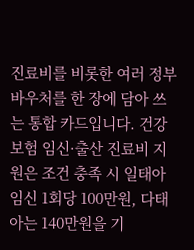진료비를 비롯한 여러 정부 바우처를 한 장에 담아 쓰는 통합 카드입니다. 건강보험 임신·출산 진료비 지원은 조건 충족 시 일태아 임신 1회당 100만원, 다태아는 140만원을 기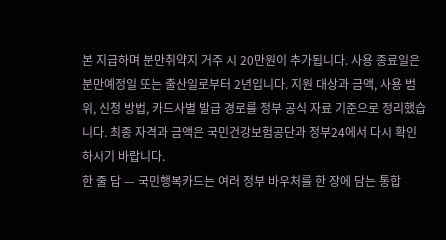본 지급하며 분만취약지 거주 시 20만원이 추가됩니다. 사용 종료일은 분만예정일 또는 출산일로부터 2년입니다. 지원 대상과 금액, 사용 범위, 신청 방법, 카드사별 발급 경로를 정부 공식 자료 기준으로 정리했습니다. 최종 자격과 금액은 국민건강보험공단과 정부24에서 다시 확인하시기 바랍니다.
한 줄 답 — 국민행복카드는 여러 정부 바우처를 한 장에 담는 통합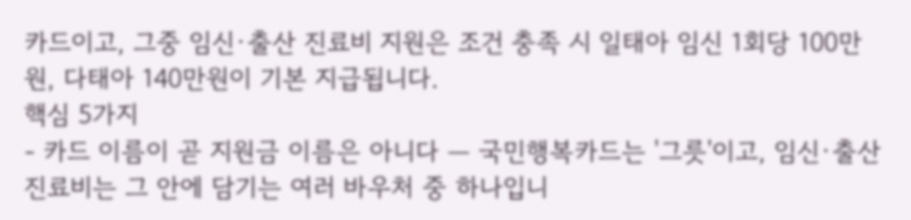카드이고, 그중 임신·출산 진료비 지원은 조건 충족 시 일태아 임신 1회당 100만원, 다태아 140만원이 기본 지급됩니다.
핵심 5가지
- 카드 이름이 곧 지원금 이름은 아니다 — 국민행복카드는 '그릇'이고, 임신·출산 진료비는 그 안에 담기는 여러 바우처 중 하나입니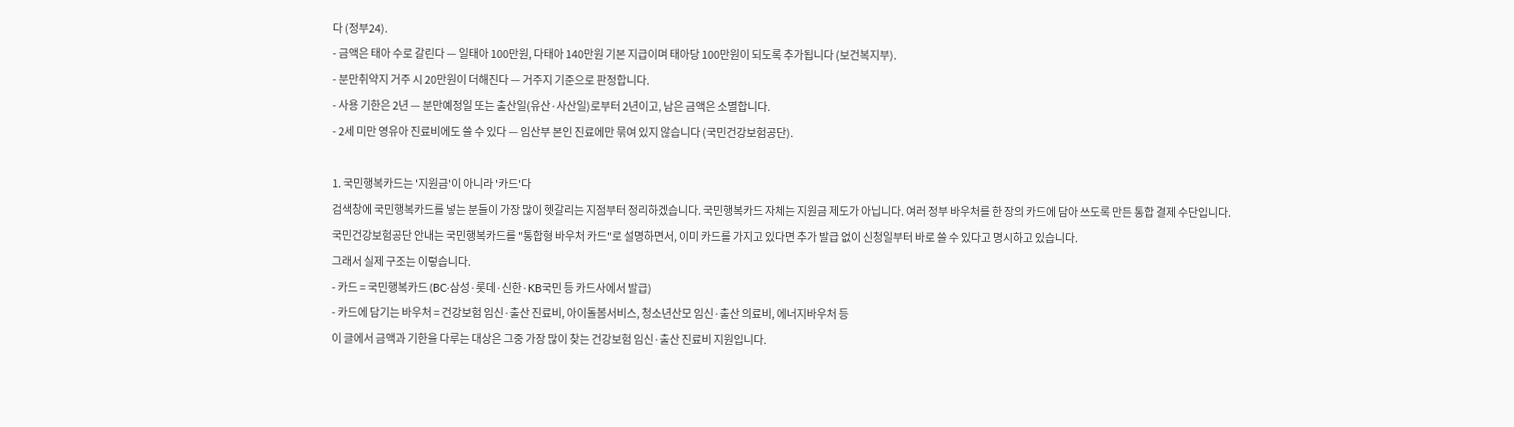다 (정부24).
- 금액은 태아 수로 갈린다 — 일태아 100만원, 다태아 140만원 기본 지급이며 태아당 100만원이 되도록 추가됩니다 (보건복지부).
- 분만취약지 거주 시 20만원이 더해진다 — 거주지 기준으로 판정합니다.
- 사용 기한은 2년 — 분만예정일 또는 출산일(유산·사산일)로부터 2년이고, 남은 금액은 소멸합니다.
- 2세 미만 영유아 진료비에도 쓸 수 있다 — 임산부 본인 진료에만 묶여 있지 않습니다 (국민건강보험공단).

1. 국민행복카드는 '지원금'이 아니라 '카드'다
검색창에 국민행복카드를 넣는 분들이 가장 많이 헷갈리는 지점부터 정리하겠습니다. 국민행복카드 자체는 지원금 제도가 아닙니다. 여러 정부 바우처를 한 장의 카드에 담아 쓰도록 만든 통합 결제 수단입니다.
국민건강보험공단 안내는 국민행복카드를 "통합형 바우처 카드"로 설명하면서, 이미 카드를 가지고 있다면 추가 발급 없이 신청일부터 바로 쓸 수 있다고 명시하고 있습니다.
그래서 실제 구조는 이렇습니다.
- 카드 = 국민행복카드 (BC·삼성·롯데·신한·KB국민 등 카드사에서 발급)
- 카드에 담기는 바우처 = 건강보험 임신·출산 진료비, 아이돌봄서비스, 청소년산모 임신·출산 의료비, 에너지바우처 등
이 글에서 금액과 기한을 다루는 대상은 그중 가장 많이 찾는 건강보험 임신·출산 진료비 지원입니다.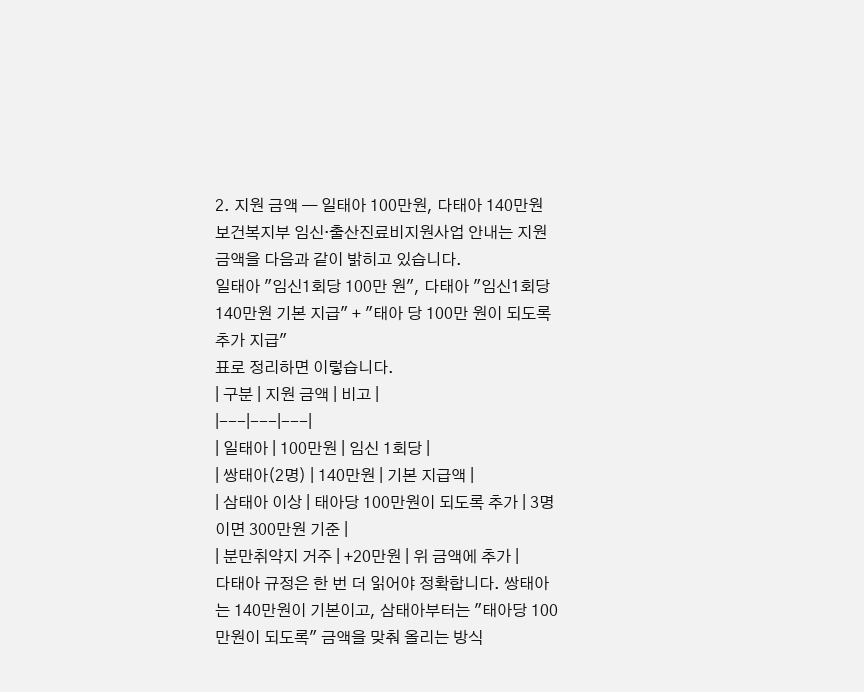2. 지원 금액 — 일태아 100만원, 다태아 140만원
보건복지부 임신·출산진료비지원사업 안내는 지원 금액을 다음과 같이 밝히고 있습니다.
일태아 "임신1회당 100만 원", 다태아 "임신1회당 140만원 기본 지급" + "태아 당 100만 원이 되도록 추가 지급"
표로 정리하면 이렇습니다.
| 구분 | 지원 금액 | 비고 |
|---|---|---|
| 일태아 | 100만원 | 임신 1회당 |
| 쌍태아(2명) | 140만원 | 기본 지급액 |
| 삼태아 이상 | 태아당 100만원이 되도록 추가 | 3명이면 300만원 기준 |
| 분만취약지 거주 | +20만원 | 위 금액에 추가 |
다태아 규정은 한 번 더 읽어야 정확합니다. 쌍태아는 140만원이 기본이고, 삼태아부터는 "태아당 100만원이 되도록" 금액을 맞춰 올리는 방식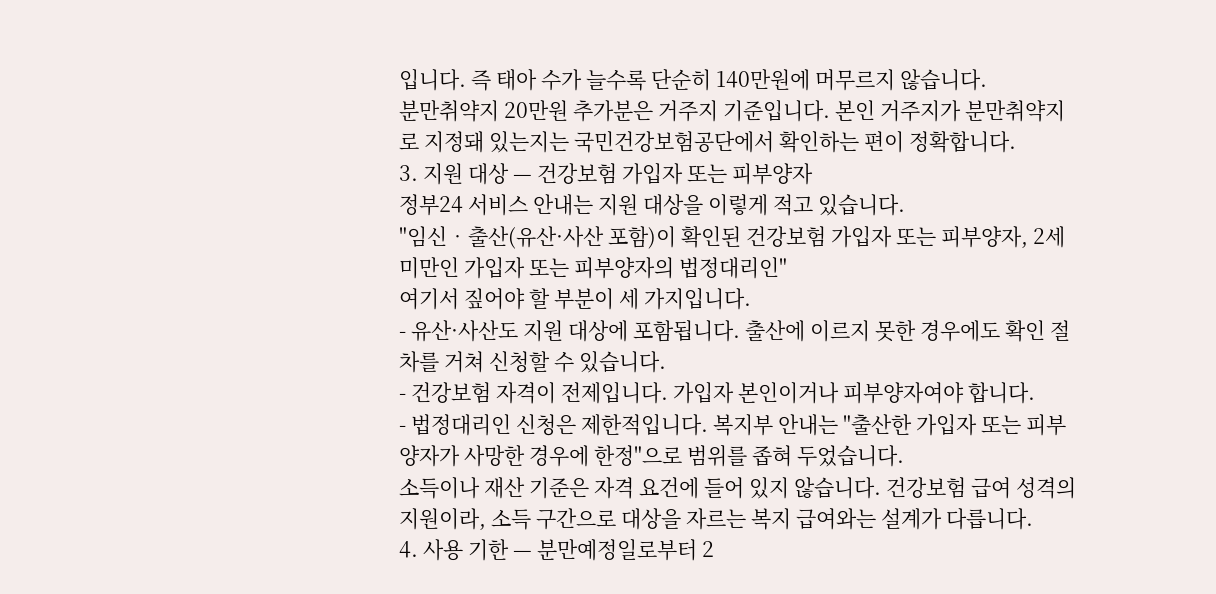입니다. 즉 태아 수가 늘수록 단순히 140만원에 머무르지 않습니다.
분만취약지 20만원 추가분은 거주지 기준입니다. 본인 거주지가 분만취약지로 지정돼 있는지는 국민건강보험공단에서 확인하는 편이 정확합니다.
3. 지원 대상 — 건강보험 가입자 또는 피부양자
정부24 서비스 안내는 지원 대상을 이렇게 적고 있습니다.
"임신‧출산(유산·사산 포함)이 확인된 건강보험 가입자 또는 피부양자, 2세 미만인 가입자 또는 피부양자의 법정대리인"
여기서 짚어야 할 부분이 세 가지입니다.
- 유산·사산도 지원 대상에 포함됩니다. 출산에 이르지 못한 경우에도 확인 절차를 거쳐 신청할 수 있습니다.
- 건강보험 자격이 전제입니다. 가입자 본인이거나 피부양자여야 합니다.
- 법정대리인 신청은 제한적입니다. 복지부 안내는 "출산한 가입자 또는 피부양자가 사망한 경우에 한정"으로 범위를 좁혀 두었습니다.
소득이나 재산 기준은 자격 요건에 들어 있지 않습니다. 건강보험 급여 성격의 지원이라, 소득 구간으로 대상을 자르는 복지 급여와는 설계가 다릅니다.
4. 사용 기한 — 분만예정일로부터 2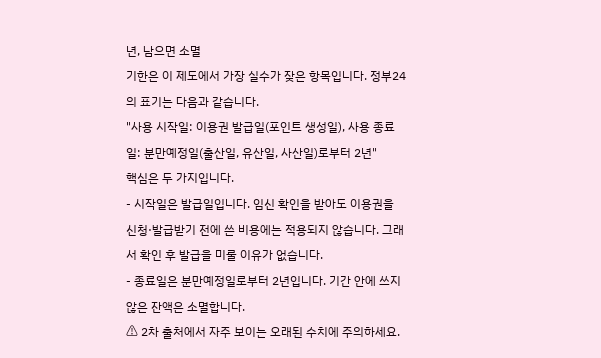년, 남으면 소멸
기한은 이 제도에서 가장 실수가 잦은 항목입니다. 정부24의 표기는 다음과 같습니다.
"사용 시작일: 이용권 발급일(포인트 생성일), 사용 종료일: 분만예정일(출산일, 유산일, 사산일)로부터 2년"
핵심은 두 가지입니다.
- 시작일은 발급일입니다. 임신 확인을 받아도 이용권을 신청·발급받기 전에 쓴 비용에는 적용되지 않습니다. 그래서 확인 후 발급을 미룰 이유가 없습니다.
- 종료일은 분만예정일로부터 2년입니다. 기간 안에 쓰지 않은 잔액은 소멸합니다.
⚠ 2차 출처에서 자주 보이는 오래된 수치에 주의하세요.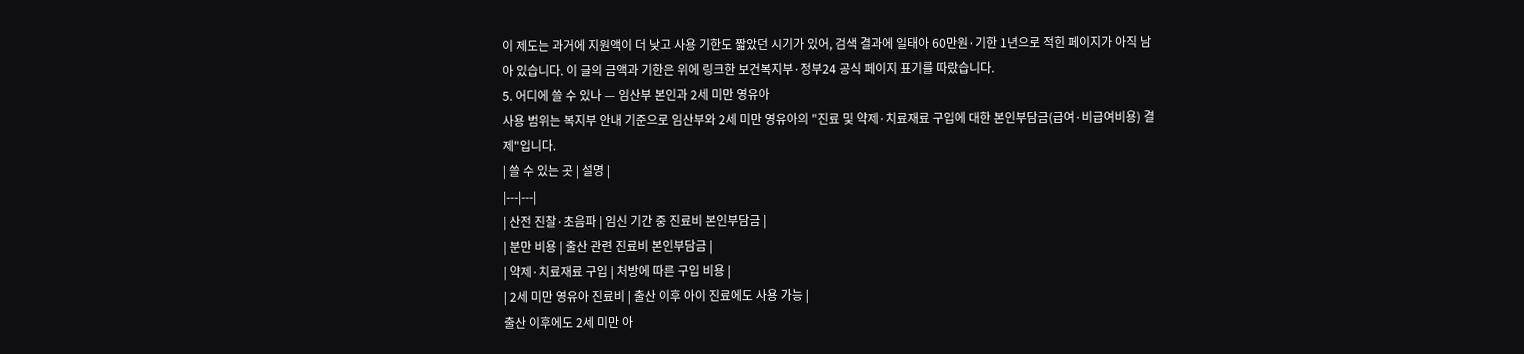이 제도는 과거에 지원액이 더 낮고 사용 기한도 짧았던 시기가 있어, 검색 결과에 일태아 60만원·기한 1년으로 적힌 페이지가 아직 남아 있습니다. 이 글의 금액과 기한은 위에 링크한 보건복지부·정부24 공식 페이지 표기를 따랐습니다.
5. 어디에 쓸 수 있나 — 임산부 본인과 2세 미만 영유아
사용 범위는 복지부 안내 기준으로 임산부와 2세 미만 영유아의 "진료 및 약제·치료재료 구입에 대한 본인부담금(급여·비급여비용) 결제"입니다.
| 쓸 수 있는 곳 | 설명 |
|---|---|
| 산전 진찰·초음파 | 임신 기간 중 진료비 본인부담금 |
| 분만 비용 | 출산 관련 진료비 본인부담금 |
| 약제·치료재료 구입 | 처방에 따른 구입 비용 |
| 2세 미만 영유아 진료비 | 출산 이후 아이 진료에도 사용 가능 |
출산 이후에도 2세 미만 아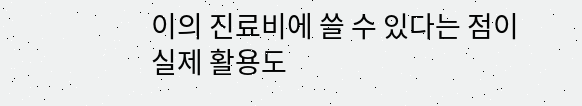이의 진료비에 쓸 수 있다는 점이 실제 활용도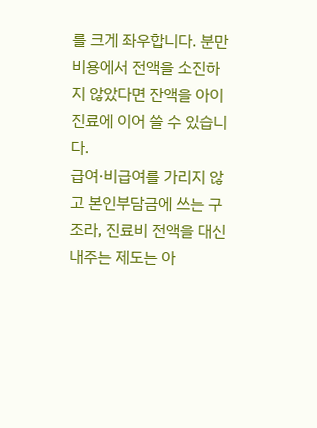를 크게 좌우합니다. 분만 비용에서 전액을 소진하지 않았다면 잔액을 아이 진료에 이어 쓸 수 있습니다.
급여·비급여를 가리지 않고 본인부담금에 쓰는 구조라, 진료비 전액을 대신 내주는 제도는 아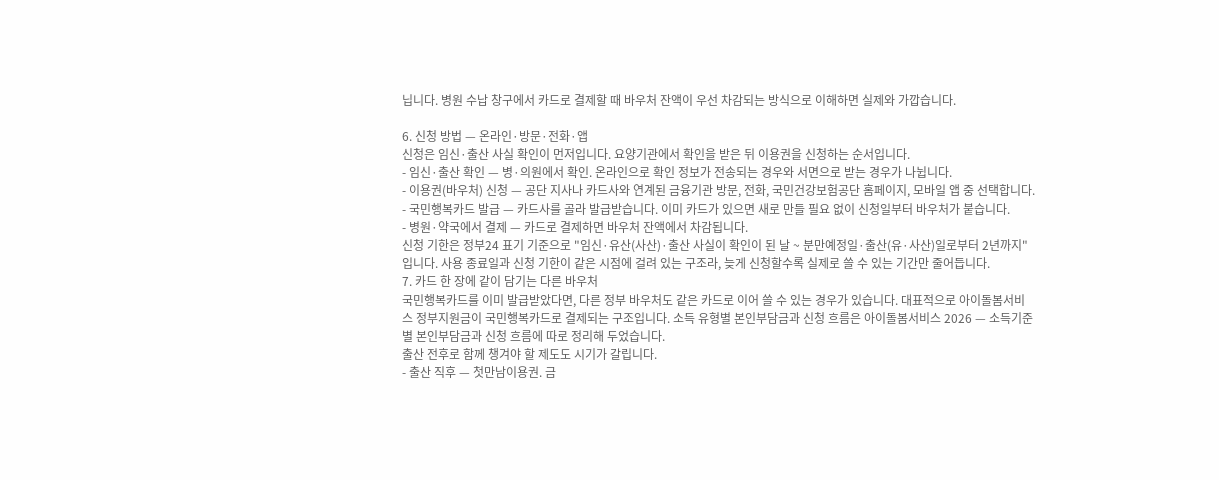닙니다. 병원 수납 창구에서 카드로 결제할 때 바우처 잔액이 우선 차감되는 방식으로 이해하면 실제와 가깝습니다.

6. 신청 방법 — 온라인·방문·전화·앱
신청은 임신·출산 사실 확인이 먼저입니다. 요양기관에서 확인을 받은 뒤 이용권을 신청하는 순서입니다.
- 임신·출산 확인 — 병·의원에서 확인. 온라인으로 확인 정보가 전송되는 경우와 서면으로 받는 경우가 나뉩니다.
- 이용권(바우처) 신청 — 공단 지사나 카드사와 연계된 금융기관 방문, 전화, 국민건강보험공단 홈페이지, 모바일 앱 중 선택합니다.
- 국민행복카드 발급 — 카드사를 골라 발급받습니다. 이미 카드가 있으면 새로 만들 필요 없이 신청일부터 바우처가 붙습니다.
- 병원·약국에서 결제 — 카드로 결제하면 바우처 잔액에서 차감됩니다.
신청 기한은 정부24 표기 기준으로 "임신·유산(사산)·출산 사실이 확인이 된 날 ~ 분만예정일·출산(유·사산)일로부터 2년까지"입니다. 사용 종료일과 신청 기한이 같은 시점에 걸려 있는 구조라, 늦게 신청할수록 실제로 쓸 수 있는 기간만 줄어듭니다.
7. 카드 한 장에 같이 담기는 다른 바우처
국민행복카드를 이미 발급받았다면, 다른 정부 바우처도 같은 카드로 이어 쓸 수 있는 경우가 있습니다. 대표적으로 아이돌봄서비스 정부지원금이 국민행복카드로 결제되는 구조입니다. 소득 유형별 본인부담금과 신청 흐름은 아이돌봄서비스 2026 — 소득기준별 본인부담금과 신청 흐름에 따로 정리해 두었습니다.
출산 전후로 함께 챙겨야 할 제도도 시기가 갈립니다.
- 출산 직후 — 첫만남이용권. 금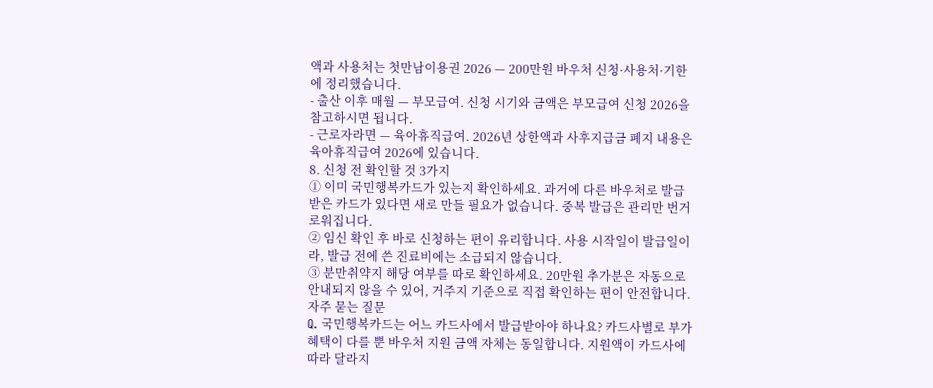액과 사용처는 첫만남이용권 2026 — 200만원 바우처 신청·사용처·기한에 정리했습니다.
- 출산 이후 매월 — 부모급여. 신청 시기와 금액은 부모급여 신청 2026을 참고하시면 됩니다.
- 근로자라면 — 육아휴직급여. 2026년 상한액과 사후지급금 폐지 내용은 육아휴직급여 2026에 있습니다.
8. 신청 전 확인할 것 3가지
① 이미 국민행복카드가 있는지 확인하세요. 과거에 다른 바우처로 발급받은 카드가 있다면 새로 만들 필요가 없습니다. 중복 발급은 관리만 번거로워집니다.
② 임신 확인 후 바로 신청하는 편이 유리합니다. 사용 시작일이 발급일이라, 발급 전에 쓴 진료비에는 소급되지 않습니다.
③ 분만취약지 해당 여부를 따로 확인하세요. 20만원 추가분은 자동으로 안내되지 않을 수 있어, 거주지 기준으로 직접 확인하는 편이 안전합니다.
자주 묻는 질문
Q. 국민행복카드는 어느 카드사에서 발급받아야 하나요? 카드사별로 부가 혜택이 다를 뿐 바우처 지원 금액 자체는 동일합니다. 지원액이 카드사에 따라 달라지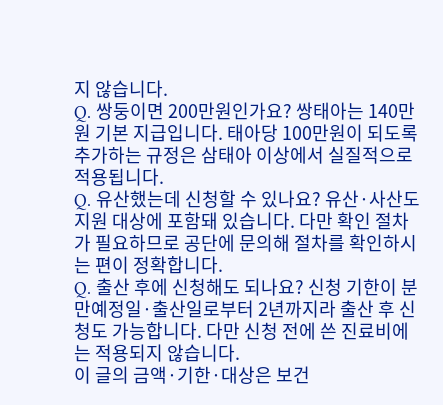지 않습니다.
Q. 쌍둥이면 200만원인가요? 쌍태아는 140만원 기본 지급입니다. 태아당 100만원이 되도록 추가하는 규정은 삼태아 이상에서 실질적으로 적용됩니다.
Q. 유산했는데 신청할 수 있나요? 유산·사산도 지원 대상에 포함돼 있습니다. 다만 확인 절차가 필요하므로 공단에 문의해 절차를 확인하시는 편이 정확합니다.
Q. 출산 후에 신청해도 되나요? 신청 기한이 분만예정일·출산일로부터 2년까지라 출산 후 신청도 가능합니다. 다만 신청 전에 쓴 진료비에는 적용되지 않습니다.
이 글의 금액·기한·대상은 보건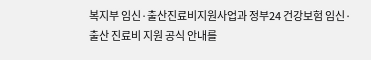복지부 임신·출산진료비지원사업과 정부24 건강보험 임신·출산 진료비 지원 공식 안내를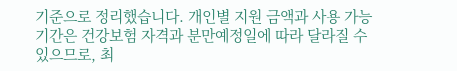기준으로 정리했습니다. 개인별 지원 금액과 사용 가능 기간은 건강보험 자격과 분만예정일에 따라 달라질 수 있으므로, 최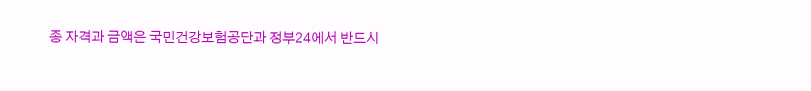종 자격과 금액은 국민건강보험공단과 정부24에서 반드시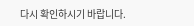다시 확인하시기 바랍니다.